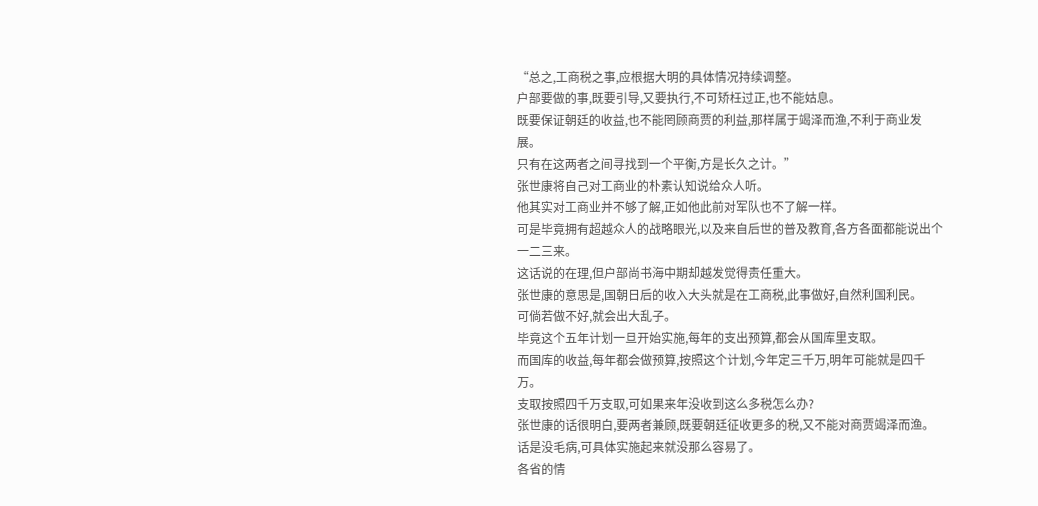“总之,工商税之事,应根据大明的具体情况持续调整。
户部要做的事,既要引导,又要执行,不可矫枉过正,也不能姑息。
既要保证朝廷的收益,也不能罔顾商贾的利益,那样属于竭泽而渔,不利于商业发展。
只有在这两者之间寻找到一个平衡,方是长久之计。”
张世康将自己对工商业的朴素认知说给众人听。
他其实对工商业并不够了解,正如他此前对军队也不了解一样。
可是毕竟拥有超越众人的战略眼光,以及来自后世的普及教育,各方各面都能说出个一二三来。
这话说的在理,但户部尚书海中期却越发觉得责任重大。
张世康的意思是,国朝日后的收入大头就是在工商税,此事做好,自然利国利民。
可倘若做不好,就会出大乱子。
毕竟这个五年计划一旦开始实施,每年的支出预算,都会从国库里支取。
而国库的收益,每年都会做预算,按照这个计划,今年定三千万,明年可能就是四千万。
支取按照四千万支取,可如果来年没收到这么多税怎么办?
张世康的话很明白,要两者兼顾,既要朝廷征收更多的税,又不能对商贾竭泽而渔。
话是没毛病,可具体实施起来就没那么容易了。
各省的情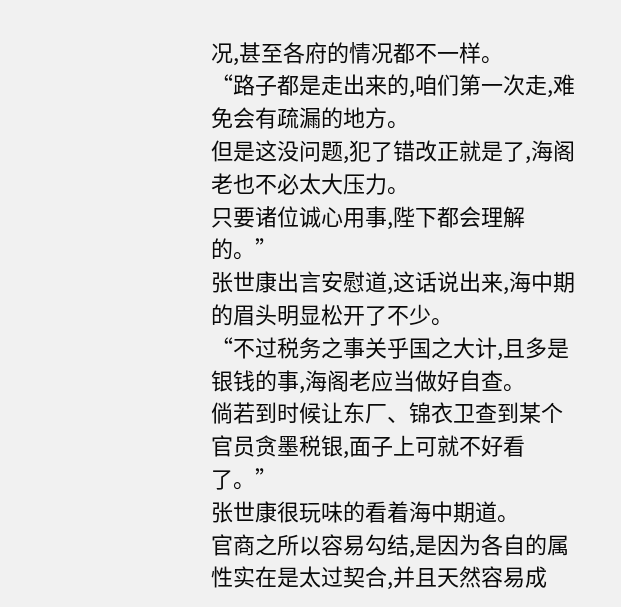况,甚至各府的情况都不一样。
“路子都是走出来的,咱们第一次走,难免会有疏漏的地方。
但是这没问题,犯了错改正就是了,海阁老也不必太大压力。
只要诸位诚心用事,陛下都会理解的。”
张世康出言安慰道,这话说出来,海中期的眉头明显松开了不少。
“不过税务之事关乎国之大计,且多是银钱的事,海阁老应当做好自查。
倘若到时候让东厂、锦衣卫查到某个官员贪墨税银,面子上可就不好看了。”
张世康很玩味的看着海中期道。
官商之所以容易勾结,是因为各自的属性实在是太过契合,并且天然容易成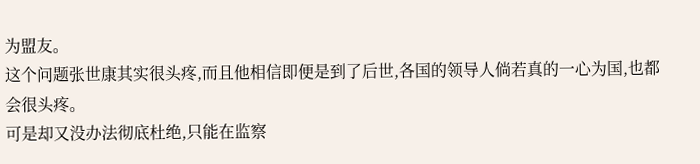为盟友。
这个问题张世康其实很头疼,而且他相信即便是到了后世,各国的领导人倘若真的一心为国,也都会很头疼。
可是却又没办法彻底杜绝,只能在监察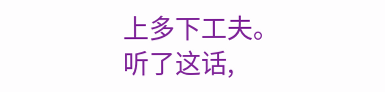上多下工夫。
听了这话,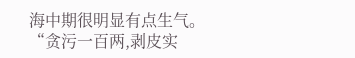海中期很明显有点生气。
“贪污一百两,剥皮实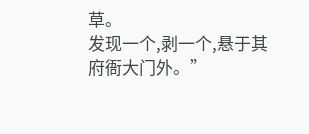草。
发现一个,剥一个,悬于其府衙大门外。”